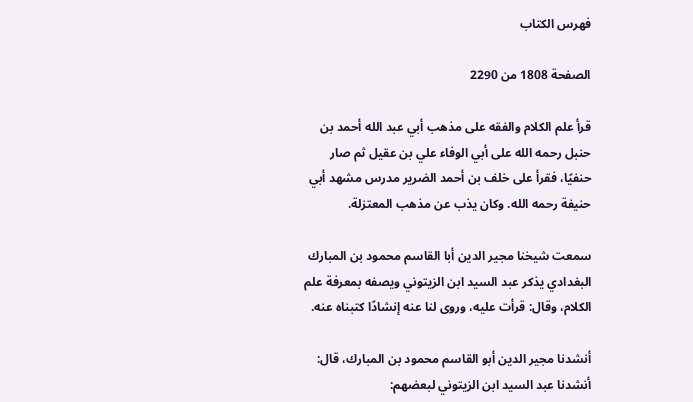فهرس الكتاب

الصفحة 1808 من 2290

قرأ علم الكلام والفقه على مذهب أبي عبد الله أحمد بن حنبل رحمه الله على أبي الوفاء علي بن عقيل ثم صار حنفيًا، فقرأ على خلف بن أحمد الضرير مدرس مشهد أبي حنيفة رحمه الله. وكان يذب عن مذهب المعتزلة.

سمعت شيخنا مجير الدين أبا القاسم محمود بن المبارك البغدادي يذكر عبد السيد ابن الزيتوني ويصفه بمعرفة علم الكلام، وقال: قرأت عليه، وروى لنا عنه إنشادًا كتبناه عنه.

أنشدنا مجير الدين أبو القاسم محمود بن المبارك، قال: أنشدنا عبد السيد ابن الزيتوني لبعضهم: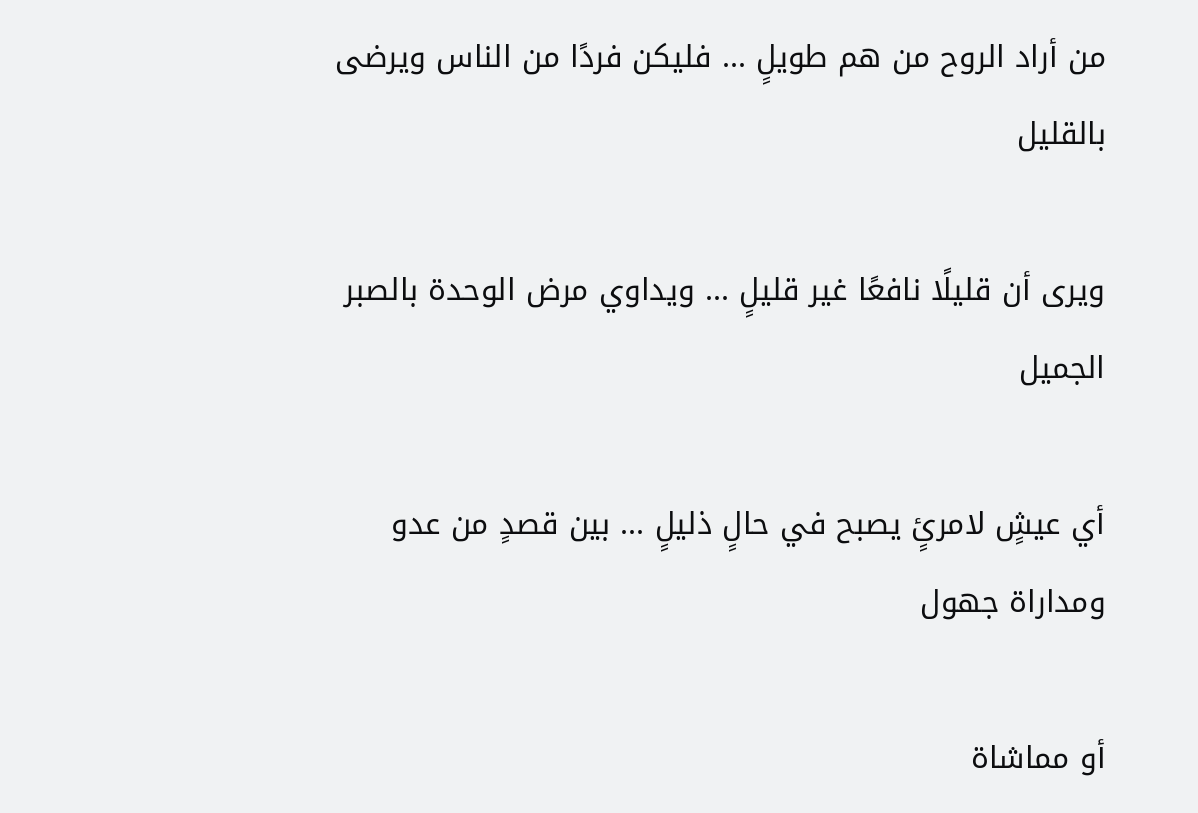من أراد الروح من هم طويلٍ ... فليكن فردًا من الناس ويرضى بالقليل

ويرى أن قليلًا نافعًا غير قليلٍ ... ويداوي مرض الوحدة بالصبر الجميل

أي عيشٍ لامرئٍ يصبح في حالٍ ذليلٍ ... بين قصدٍ من عدو ومداراة جهول

أو مماشاة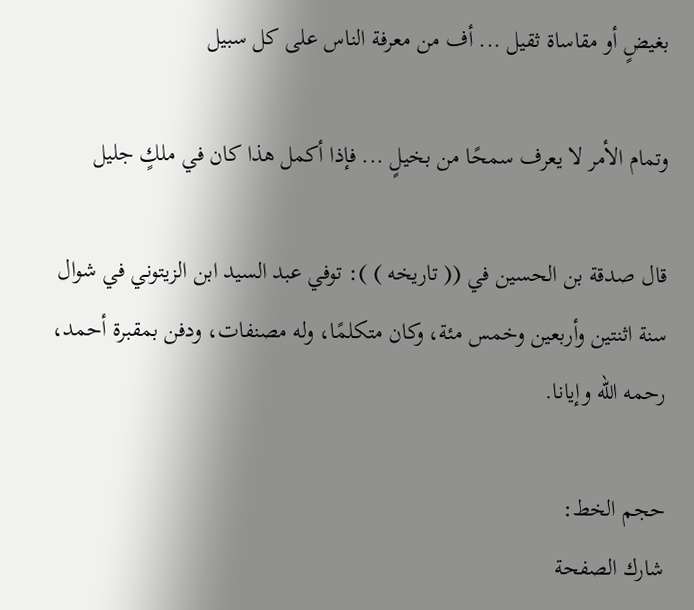بغيضٍ أو مقاساة ثقيل ... أف من معرفة الناس على كل سبيل

وتمام الأمر لا يعرف سمحًا من بخيلٍ ... فإذا أكمل هذا كان في ملكٍ جليل

قال صدقة بن الحسين في (( تاريخه ) ): توفي عبد السيد ابن الزيتوني في شوال سنة اثنتين وأربعين وخمس مئة، وكان متكلمًا، وله مصنفات، ودفن بمقبرة أحمد، رحمه الله وإيانا.

حجم الخط:
شارك الصفحة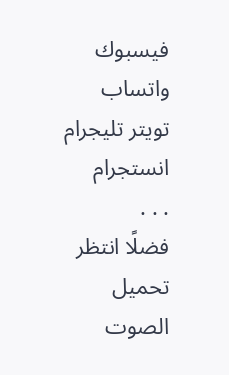فيسبوك واتساب تويتر تليجرام انستجرام
. . .
فضلًا انتظر تحميل الصوت